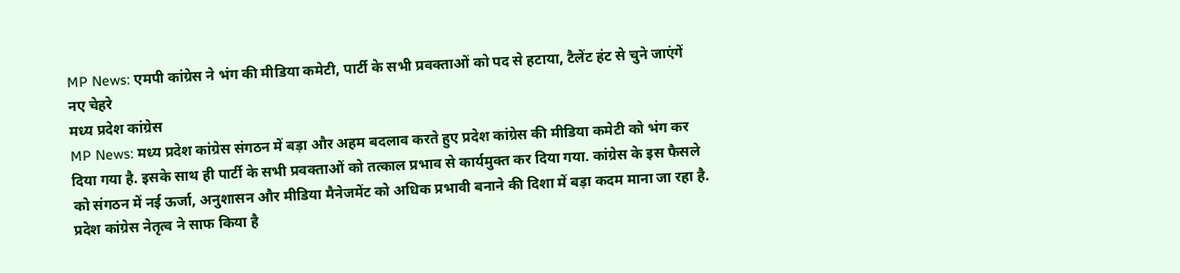MP News: एमपी कांग्रेस ने भंग की मीडिया कमेटी, पार्टी के सभी प्रवक्ताओं को पद से हटाया, टैलेंट हंट से चुने जाएंगें नए चेहरे
मध्य प्रदेश कांग्रेस
MP News: मध्य प्रदेश कांग्रेस संगठन में बड़ा और अहम बदलाव करते हुए प्रदेश कांग्रेस की मीडिया कमेटी को भंग कर दिया गया है. इसके साथ ही पार्टी के सभी प्रवक्ताओं को तत्काल प्रभाव से कार्यमुक्त कर दिया गया. कांग्रेस के इस फैसले को संगठन में नई ऊर्जा, अनुशासन और मीडिया मैनेजमेंट को अधिक प्रभावी बनाने की दिशा में बड़ा कदम माना जा रहा है. प्रदेश कांग्रेस नेतृत्व ने साफ किया है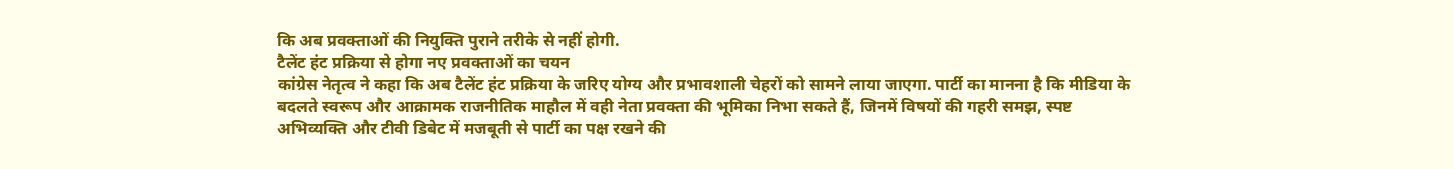कि अब प्रवक्ताओं की नियुक्ति पुराने तरीके से नहीं होगी.
टैलेंट हंट प्रक्रिया से होगा नए प्रवक्ताओं का चयन
कांग्रेस नेतृत्व ने कहा कि अब टैलेंट हंट प्रक्रिया के जरिए योग्य और प्रभावशाली चेहरों को सामने लाया जाएगा. पार्टी का मानना है कि मीडिया के बदलते स्वरूप और आक्रामक राजनीतिक माहौल में वही नेता प्रवक्ता की भूमिका निभा सकते हैं, जिनमें विषयों की गहरी समझ, स्पष्ट अभिव्यक्ति और टीवी डिबेट में मजबूती से पार्टी का पक्ष रखने की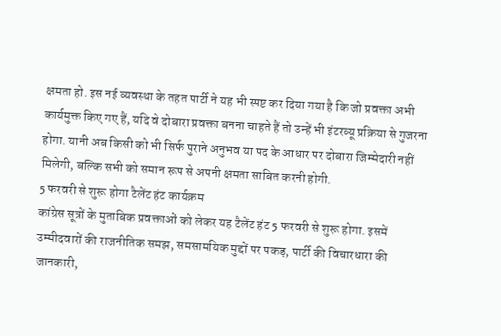क्षमता हो. इस नई व्यवस्था के तहत पार्टी ने यह भी स्पष्ट कर दिया गया है कि जो प्रवक्ता अभी कार्यमुक्त किए गए हैं, यदि वे दोबारा प्रवक्ता बनना चाहते हैं तो उन्हें भी इंटरव्यू प्रक्रिया से गुजरना होगा. यानी अब किसी को भी सिर्फ पुराने अनुभव या पद के आधार पर दोबारा जिम्मेदारी नहीं मिलेगी, बल्कि सभी को समान रूप से अपनी क्षमता साबित करनी होगी.
5 फरवरी से शुरू होगा टैलेंट हंट कार्यक्रम
कांग्रेस सूत्रों के मुताबिक प्रवक्ताओं को लेकर यह टैलेंट हंट 5 फरवरी से शुरू होगा. इसमें उम्मीदवारों की राजनीतिक समझ, समसामयिक मुद्दों पर पकड़, पार्टी की विचारधारा की जानकारी,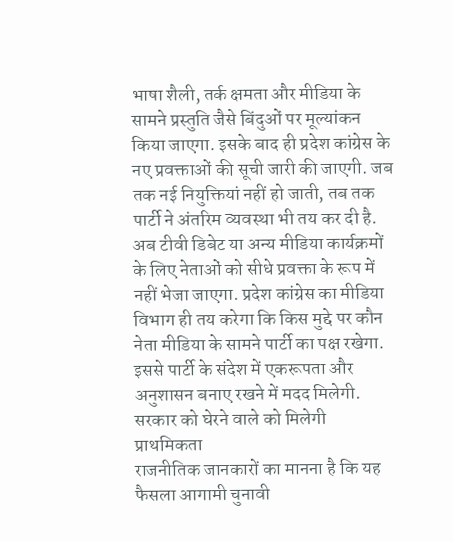भाषा शैली, तर्क क्षमता और मीडिया के सामने प्रस्तुति जैसे बिंदुओं पर मूल्यांकन किया जाएगा. इसके बाद ही प्रदेश कांग्रेस के नए प्रवक्ताओं की सूची जारी की जाएगी. जब तक नई नियुक्तियां नहीं हो जाती, तब तक पार्टी ने अंतरिम व्यवस्था भी तय कर दी है. अब टीवी डिबेट या अन्य मीडिया कार्यक्रमों के लिए नेताओं को सीधे प्रवक्ता के रूप में नहीं भेजा जाएगा. प्रदेश कांग्रेस का मीडिया विभाग ही तय करेगा कि किस मुद्दे पर कौन नेता मीडिया के सामने पार्टी का पक्ष रखेगा. इससे पार्टी के संदेश में एकरूपता और अनुशासन बनाए रखने में मदद मिलेगी.
सरकार को घेरने वाले को मिलेगी प्राथमिकता
राजनीतिक जानकारों का मानना है कि यह फैसला आगामी चुनावी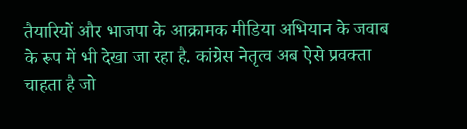तैयारियों और भाजपा के आक्रामक मीडिया अभियान के जवाब के रूप में भी देखा जा रहा है. कांग्रेस नेतृत्व अब ऐसे प्रवक्ता चाहता है जो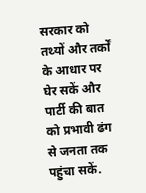सरकार को तथ्यों और तर्कों के आधार पर घेर सकें और पार्टी की बात को प्रभावी ढंग से जनता तक पहुंचा सकें.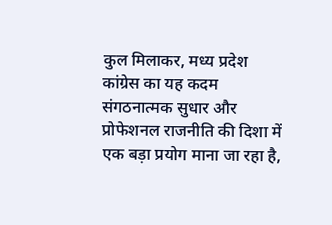कुल मिलाकर, मध्य प्रदेश कांग्रेस का यह कदम संगठनात्मक सुधार और प्रोफेशनल राजनीति की दिशा में एक बड़ा प्रयोग माना जा रहा है,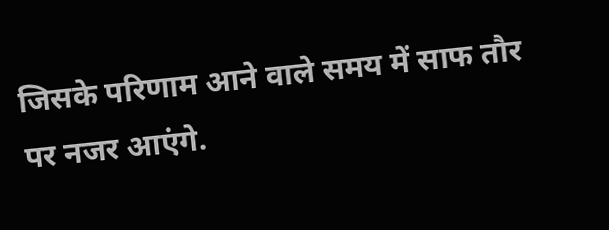जिसके परिणाम आने वाले समय में साफ तौर पर नजर आएंगे.